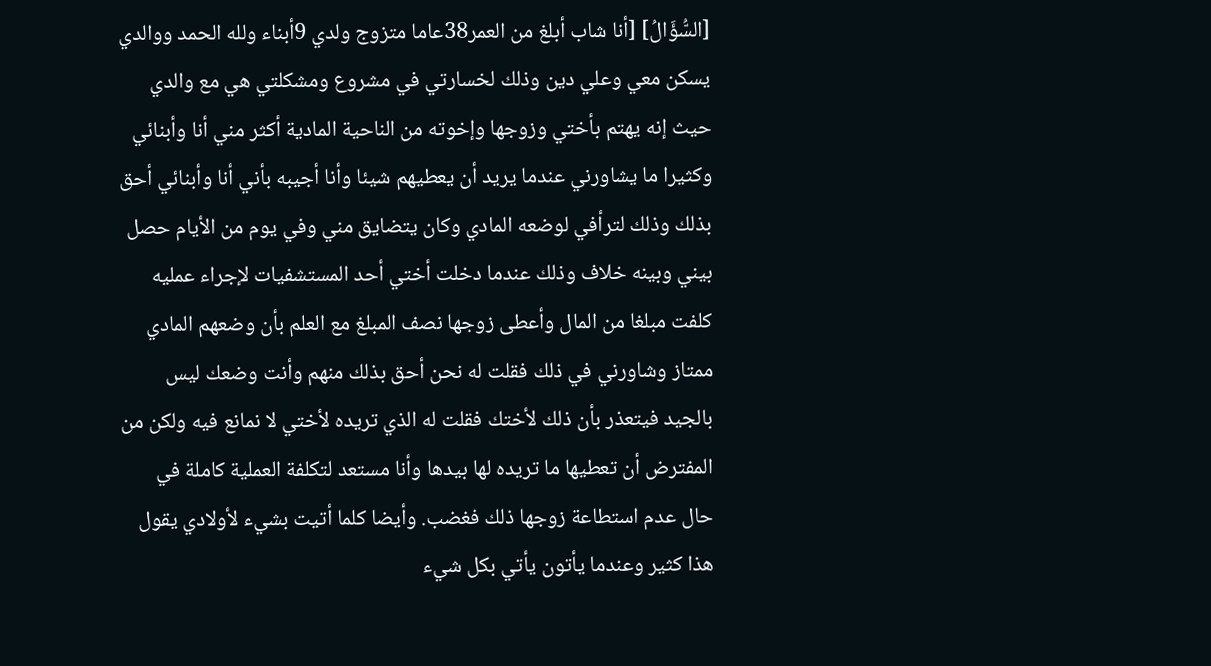[السُّؤَالُ] [أنا شاب أبلغ من العمر38عاما متزوج ولدي 9أبناء ولله الحمد ووالدي يسكن معي وعلي دين وذلك لخسارتي في مشروع ومشكلتي هي مع والدي حيث إنه يهتم بأختي وزوجها وإخوته من الناحية المادية أكثر مني أنا وأبنائي وكثيرا ما يشاورني عندما يريد أن يعطيهم شيئا وأنا أجيبه بأني أنا وأبنائي أحق بذلك وذلك لترأفي لوضعه المادي وكان يتضايق مني وفي يوم من الأيام حصل بيني وبينه خلاف وذلك عندما دخلت أختي أحد المستشفيات لإجراء عمليه كلفت مبلغا من المال وأعطى زوجها نصف المبلغ مع العلم بأن وضعهم المادي ممتاز وشاورني في ذلك فقلت له نحن أحق بذلك منهم وأنت وضعك ليس بالجيد فيتعذر بأن ذلك لأختك فقلت له الذي تريده لأختي لا نمانع فيه ولكن من المفترض أن تعطيها ما تريده لها بيدها وأنا مستعد لتكلفة العملية كاملة في حال عدم استطاعة زوجها ذلك فغضب. وأيضا كلما أتيت بشيء لأولادي يقول هذا كثير وعندما يأتون يأتي بكل شيء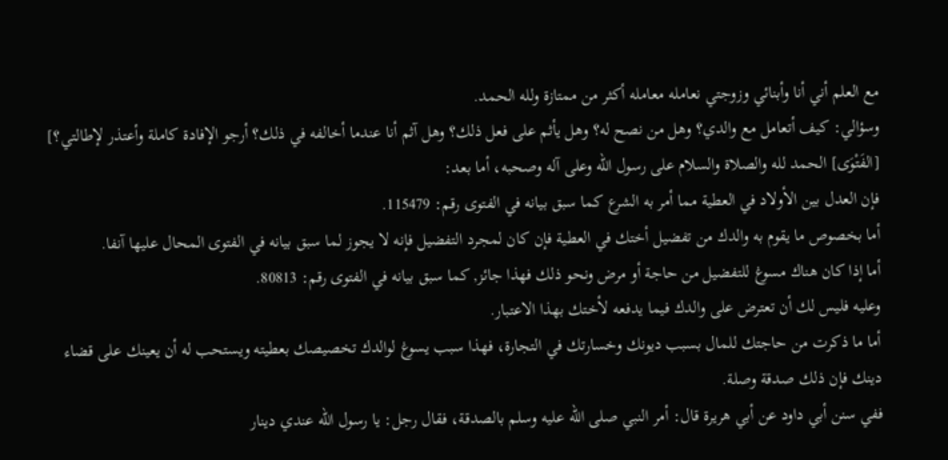مع العلم أني أنا وأبنائي وزوجتي نعامله معامله أكثر من ممتازة ولله الحمد.
وسؤالي: كيف أتعامل مع والدي؟ وهل من نصح له؟ وهل يأثم على فعل ذلك؟ وهل آثم أنا عندما أخالفه في ذلك؟ أرجو الإفادة كاملة وأعتذر لإطالتي؟]
[الفَتْوَى] الحمد لله والصلاة والسلام على رسول الله وعلى آله وصحبه، أما بعد:
فإن العدل بين الأولاد في العطية مما أمر به الشرع كما سبق بيانه في الفتوى رقم: 115479.
أما بخصوص ما يقوم به والدك من تفضيل أختك في العطية فإن كان لمجرد التفضيل فإنه لا يجوز لما سبق بيانه في الفتوى المحال عليها آنفا.
أما إذا كان هناك مسوغ للتفضيل من حاجة أو مرض ونحو ذلك فهذا جائز, كما سبق بيانه في الفتوى رقم: 80813.
وعليه فليس لك أن تعترض على والدك فيما يدفعه لأختك بهذا الاعتبار.
أما ما ذكرت من حاجتك للمال بسبب ديونك وخسارتك في التجارة، فهذا سبب يسوغ لوالدك تخصيصك بعطيته ويستحب له أن يعينك على قضاء دينك فإن ذلك صدقة وصلة.
ففي سنن أبي داود عن أبي هريرة قال: أمر النبي صلى الله عليه وسلم بالصدقة، فقال رجل: يا رسول الله عندي دينار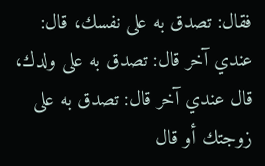فقال: تصدق به على نفسك، قال: عندي آخر قال: تصدق به على ولدك، قال عندي آخر قال: تصدق به على زوجتك أو قال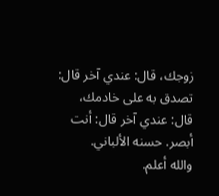زوجك، قال: عندي آخر قال: تصدق به على خادمك، قال: عندي آخر قال: أنت أبصر. حسنه الألباني.
والله أعلم.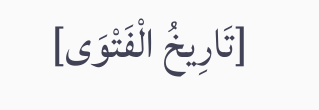[تَارِيخُ الْفَتْوَى]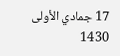17 جمادي الأولى 1430